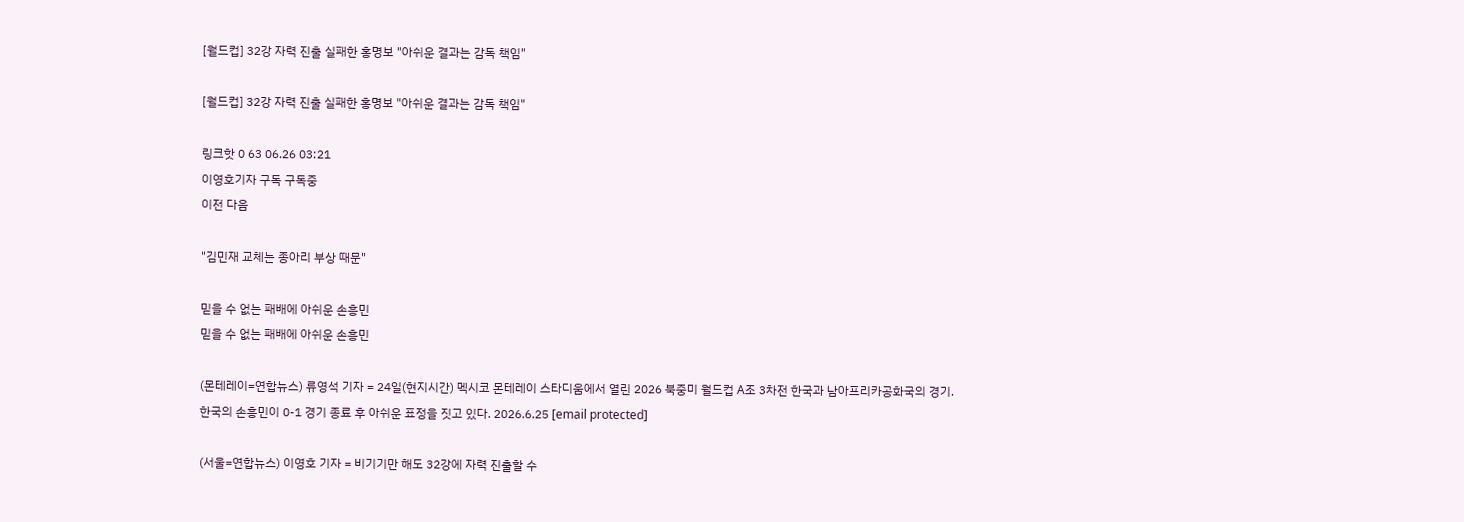[월드컵] 32강 자력 진출 실패한 홍명보 "아쉬운 결과는 감독 책임"

[월드컵] 32강 자력 진출 실패한 홍명보 "아쉬운 결과는 감독 책임"

링크핫 0 63 06.26 03:21
이영호기자 구독 구독중
이전 다음

"김민재 교체는 종아리 부상 때문"

믿을 수 없는 패배에 아쉬운 손흥민
믿을 수 없는 패배에 아쉬운 손흥민

(몬테레이=연합뉴스) 류영석 기자 = 24일(현지시간) 멕시코 몬테레이 스타디움에서 열린 2026 북중미 월드컵 A조 3차전 한국과 남아프리카공화국의 경기.
한국의 손흥민이 0-1 경기 종료 후 아쉬운 표정을 짓고 있다. 2026.6.25 [email protected]

(서울=연합뉴스) 이영호 기자 = 비기기만 해도 32강에 자력 진출할 수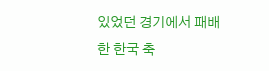있었던 경기에서 패배한 한국 축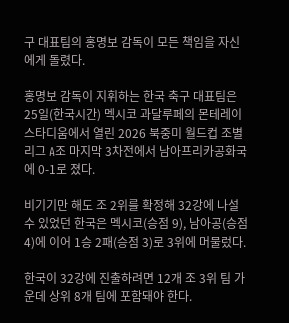구 대표팀의 홍명보 감독이 모든 책임을 자신에게 돌렸다.

홍명보 감독이 지휘하는 한국 축구 대표팀은 25일(한국시간) 멕시코 과달루페의 몬테레이 스타디움에서 열린 2026 북중미 월드컵 조별리그 A조 마지막 3차전에서 남아프리카공화국에 0-1로 졌다.

비기기만 해도 조 2위를 확정해 32강에 나설 수 있었던 한국은 멕시코(승점 9), 남아공(승점 4)에 이어 1승 2패(승점 3)로 3위에 머물렀다.

한국이 32강에 진출하려면 12개 조 3위 팀 가운데 상위 8개 팀에 포함돼야 한다.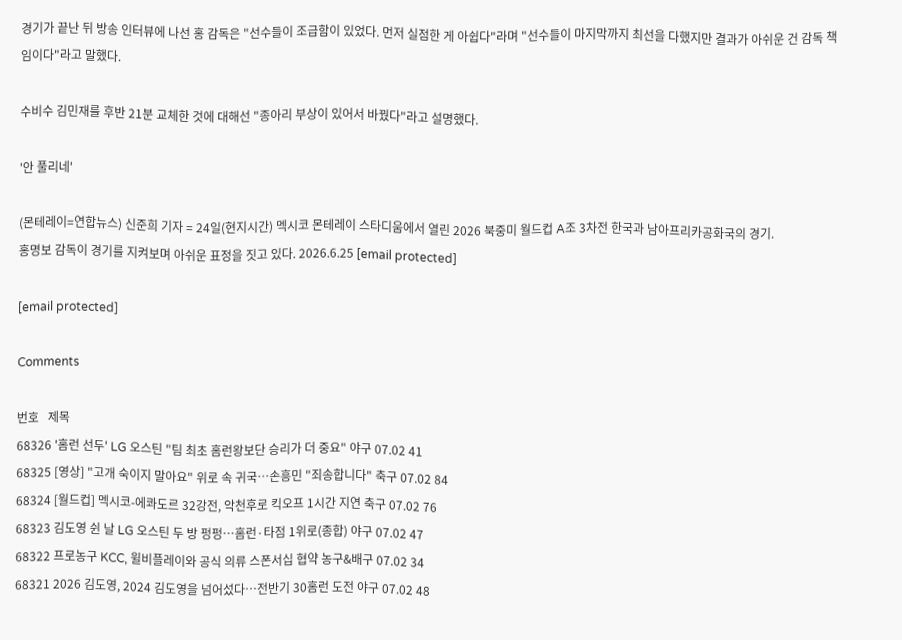경기가 끝난 뒤 방송 인터뷰에 나선 홍 감독은 "선수들이 조급함이 있었다. 먼저 실점한 게 아쉽다"라며 "선수들이 마지막까지 최선을 다했지만 결과가 아쉬운 건 감독 책임이다"라고 말했다.

수비수 김민재를 후반 21분 교체한 것에 대해선 "종아리 부상이 있어서 바꿨다"라고 설명했다.

'안 풀리네'

(몬테레이=연합뉴스) 신준희 기자 = 24일(현지시간) 멕시코 몬테레이 스타디움에서 열린 2026 북중미 월드컵 A조 3차전 한국과 남아프리카공화국의 경기.
홍명보 감독이 경기를 지켜보며 아쉬운 표정을 짓고 있다. 2026.6.25 [email protected]

[email protected]

Comments

번호   제목
68326 '홈런 선두' LG 오스틴 "팀 최초 홈런왕보단 승리가 더 중요" 야구 07.02 41
68325 [영상] "고개 숙이지 말아요" 위로 속 귀국…손흥민 "죄송합니다" 축구 07.02 84
68324 [월드컵] 멕시코-에콰도르 32강전, 악천후로 킥오프 1시간 지연 축구 07.02 76
68323 김도영 쉰 날 LG 오스틴 두 방 펑펑…홈런·타점 1위로(종합) 야구 07.02 47
68322 프로농구 KCC, 윌비플레이와 공식 의류 스폰서십 협약 농구&배구 07.02 34
68321 2026 김도영, 2024 김도영을 넘어섰다…전반기 30홈런 도전 야구 07.02 48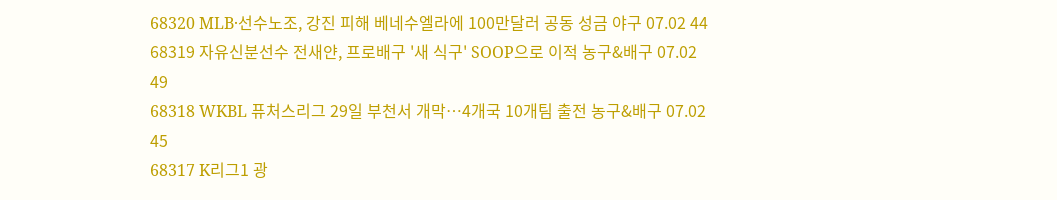68320 MLB·선수노조, 강진 피해 베네수엘라에 100만달러 공동 성금 야구 07.02 44
68319 자유신분선수 전새얀, 프로배구 '새 식구' SOOP으로 이적 농구&배구 07.02 49
68318 WKBL 퓨처스리그 29일 부천서 개막…4개국 10개팀 출전 농구&배구 07.02 45
68317 K리그1 광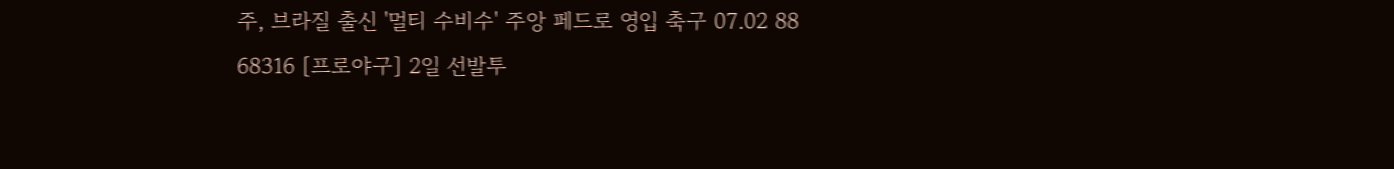주, 브라질 출신 '멀티 수비수' 주앙 페드로 영입 축구 07.02 88
68316 [프로야구] 2일 선발투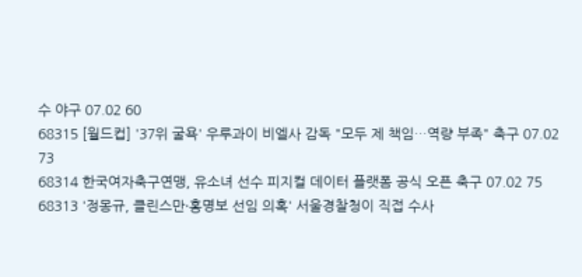수 야구 07.02 60
68315 [월드컵] '37위 굴욕' 우루과이 비엘사 감독 "모두 제 책임…역량 부족" 축구 07.02 73
68314 한국여자축구연맹, 유소녀 선수 피지컬 데이터 플랫폼 공식 오픈 축구 07.02 75
68313 '정몽규, 클린스만·홍명보 선임 의혹' 서울경찰청이 직접 수사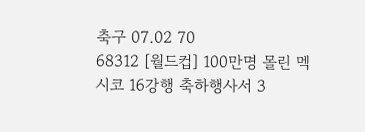축구 07.02 70
68312 [월드컵] 100만명 몰린 멕시코 16강행 축하행사서 3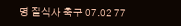명 질식사 축구 07.02 77